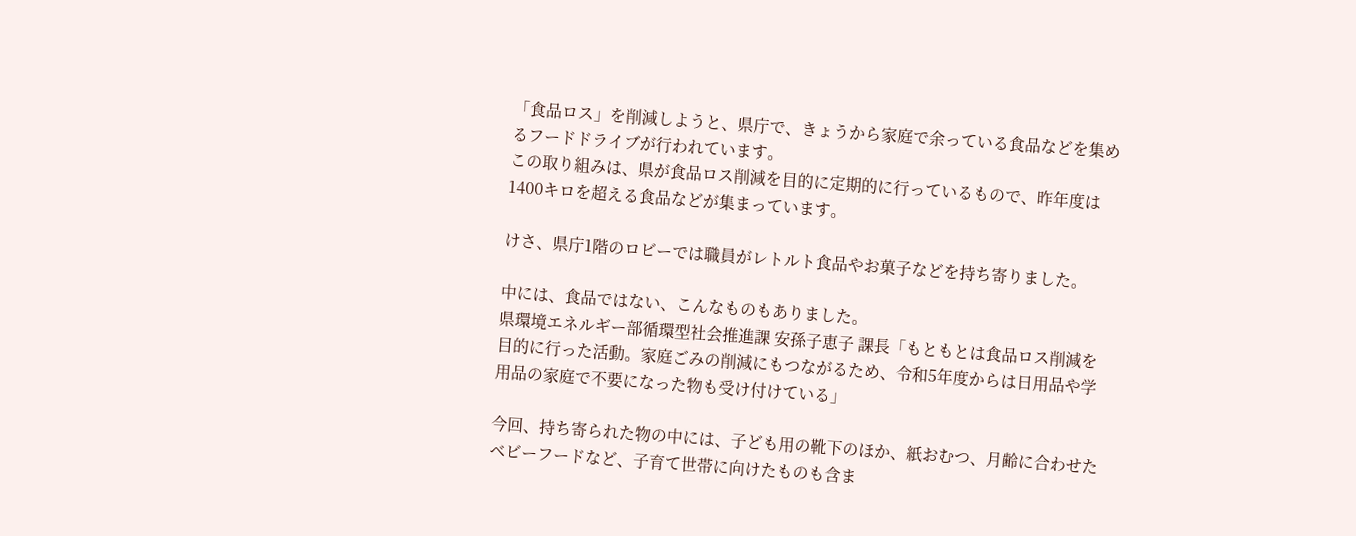「食品ロス」を削減しようと、県庁で、きょうから家庭で余っている食品などを集めるフードドライブが行われています。
この取り組みは、県が食品ロス削減を目的に定期的に行っているもので、昨年度は1400キロを超える食品などが集まっています。

けさ、県庁1階のロビーでは職員がレトルト食品やお菓子などを持ち寄りました。

中には、食品ではない、こんなものもありました。
県環境エネルギー部循環型社会推進課 安孫子恵子 課長「もともとは食品ロス削減を目的に行った活動。家庭ごみの削減にもつながるため、令和5年度からは日用品や学用品の家庭で不要になった物も受け付けている」

今回、持ち寄られた物の中には、子ども用の靴下のほか、紙おむつ、月齢に合わせたベビーフードなど、子育て世帯に向けたものも含ま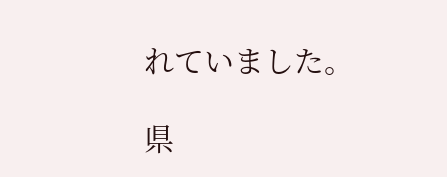れていました。

県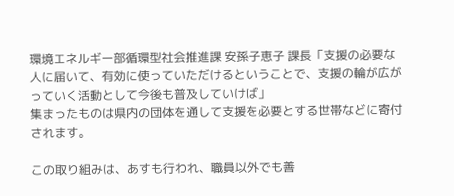環境エネルギー部循環型社会推進課 安孫子恵子 課長「支援の必要な人に届いて、有効に使っていただけるということで、支援の輪が広がっていく活動として今後も普及していけば」
集まったものは県内の団体を通して支援を必要とする世帯などに寄付されます。

この取り組みは、あすも行われ、職員以外でも善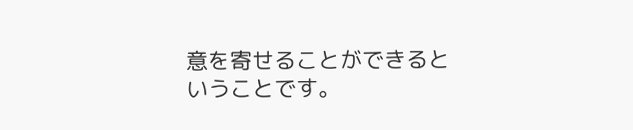意を寄せることができるということです。